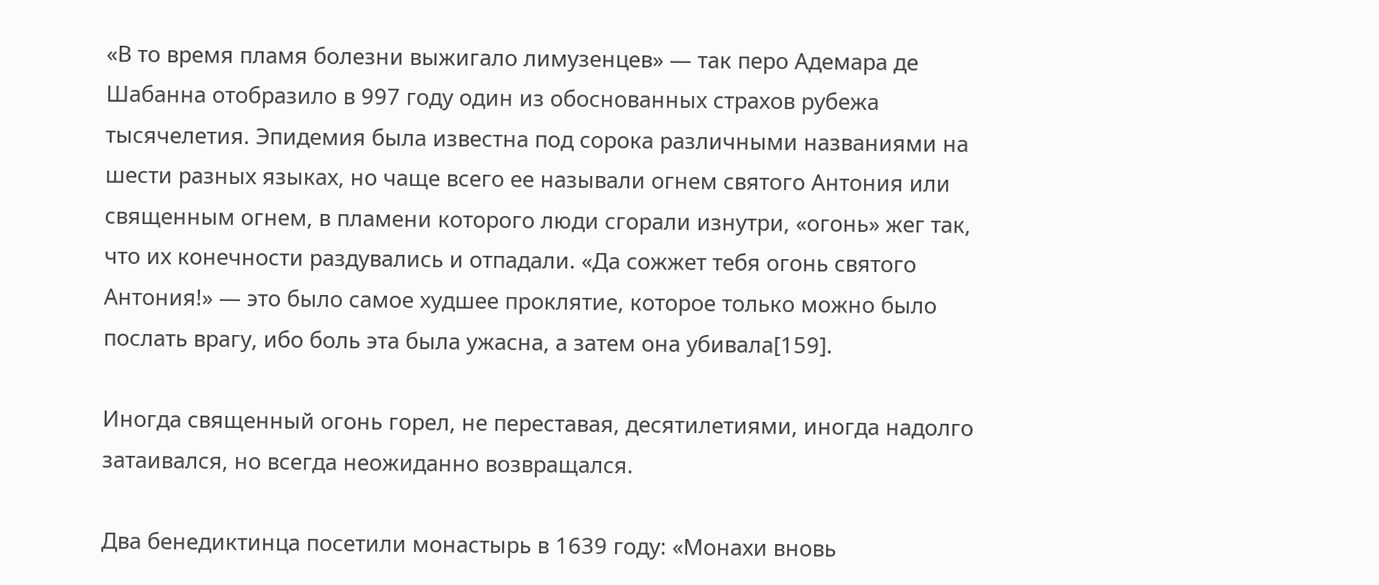«В то время пламя болезни выжигало лимузенцев» — так перо Адемара де Шабанна отобразило в 997 году один из обоснованных страхов рубежа тысячелетия. Эпидемия была известна под сорока различными названиями на шести разных языках, но чаще всего ее называли огнем святого Антония или священным огнем, в пламени которого люди сгорали изнутри, «огонь» жег так, что их конечности раздувались и отпадали. «Да сожжет тебя огонь святого Антония!» — это было самое худшее проклятие, которое только можно было послать врагу, ибо боль эта была ужасна, а затем она убивала[159].

Иногда священный огонь горел, не переставая, десятилетиями, иногда надолго затаивался, но всегда неожиданно возвращался.

Два бенедиктинца посетили монастырь в 1639 году: «Монахи вновь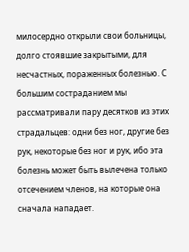милосердно открыли свои больницы, долго стоявшие закрытыми, для несчастных, пораженных болезнью. С большим состраданием мы рассматривали пару десятков из этих страдальцев: одни без ног, другие без рук, некоторые без ног и рук, ибо эта болезнь может быть вылечена только отсечением членов, на которые она сначала нападает.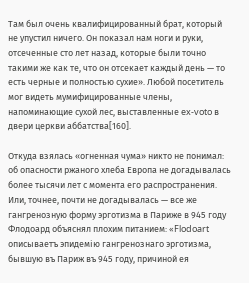Там был очень квалифицированный брат, который не упустил ничего. Он показал нам ноги и руки, отсеченные сто лет назад, которые были точно такими же как те, что он отсекает каждый день — то есть черные и полностью сухие». Любой посетитель мог видеть мумифицированные члены, напоминающие сухой лес, выставленные ex-voto в двери церкви аббатства[160].

Откуда взялась «огненная чума» никто не понимал: об опасности ржаного хлеба Европа не догадывалась более тысячи лет с момента его распространения. Или, точнее, почти не догадывалась — все же гангренозную форму эрготизма в Париже в 945 году Флодоард объяснял плохим питанием: «Flodoart описываетъ эпидемію гангренознаго эрготизма, бывшую въ Париж въ 945 году, причиной ея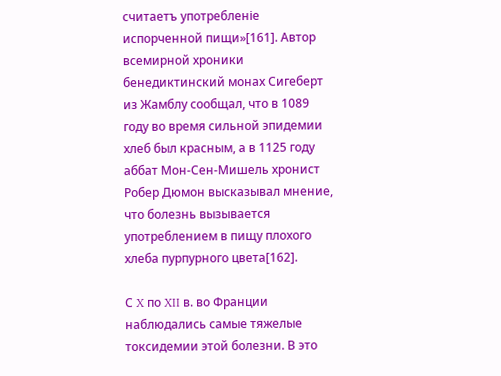считаетъ употребленіе испорченной пищи»[161]. Автор всемирной хроники бенедиктинский монах Сигеберт из Жамблу сообщал, что в 1089 году во время сильной эпидемии хлеб был красным, а в 1125 году аббат Мон-Сен-Мишель хронист Робер Дюмон высказывал мнение, что болезнь вызывается употреблением в пищу плохого хлеба пурпурного цвета[162].

С X по XII в. во Франции наблюдались самые тяжелые токсидемии этой болезни. В это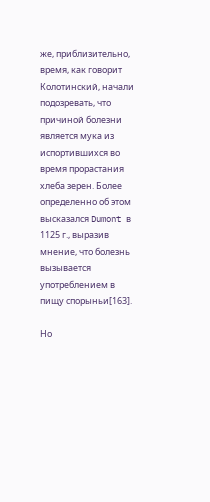же, приблизительно, время, как говорит Колотинский, начали подозревать, что причиной болезни является мука из испортившихся во время прорастания хлеба зерен. Более определенно об этом высказался Dumont в 1125 г., выразив мнение, что болезнь вызывается употреблением в пищу спорыньи[163].

Но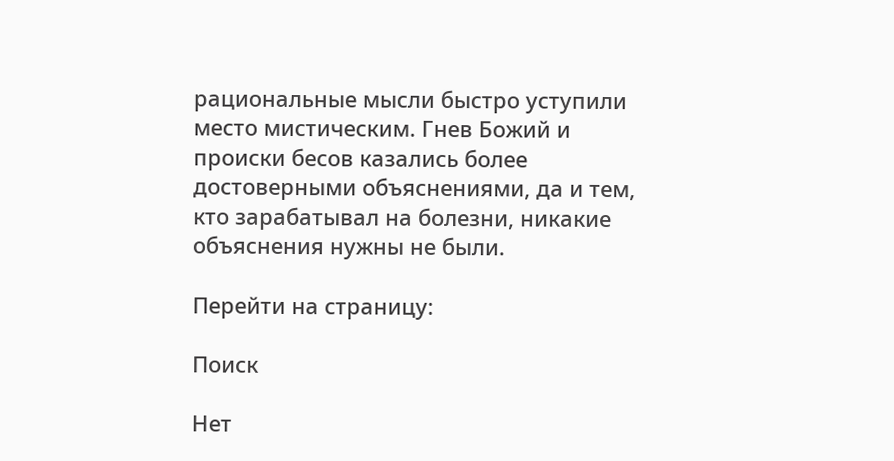рациональные мысли быстро уступили место мистическим. Гнев Божий и происки бесов казались более достоверными объяснениями, да и тем, кто зарабатывал на болезни, никакие объяснения нужны не были.

Перейти на страницу:

Поиск

Нет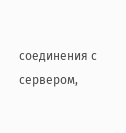соединения с сервером,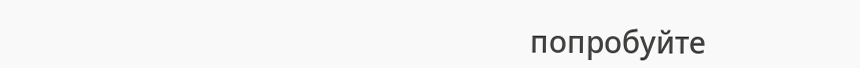попробуйте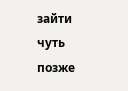зайти чуть позже